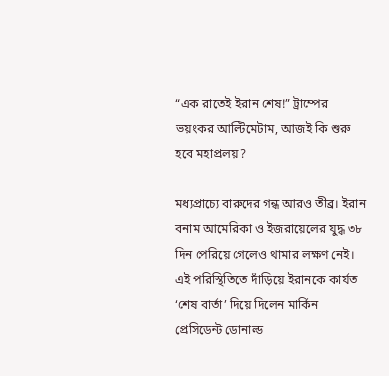“এক রাতেই ইরান শেষ!” ট্রাম্পের ভয়ংকর আল্টিমেটাম, আজই কি শুরু হবে মহাপ্রলয়?

মধ্যপ্রাচ্যে বারুদের গন্ধ আরও তীব্র। ইরান বনাম আমেরিকা ও ইজরায়েলের যুদ্ধ ৩৮ দিন পেরিয়ে গেলেও থামার লক্ষণ নেই। এই পরিস্থিতিতে দাঁড়িয়ে ইরানকে কার্যত ‘শেষ বার্তা’ দিয়ে দিলেন মার্কিন প্রেসিডেন্ট ডোনাল্ড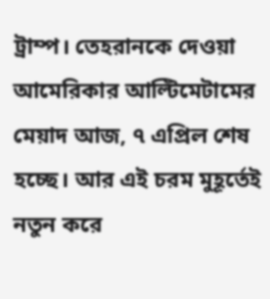ট্রাম্প। তেহরানকে দেওয়া আমেরিকার আল্টিমেটামের মেয়াদ আজ, ৭ এপ্রিল শেষ হচ্ছে। আর এই চরম মুহূর্তেই নতুন করে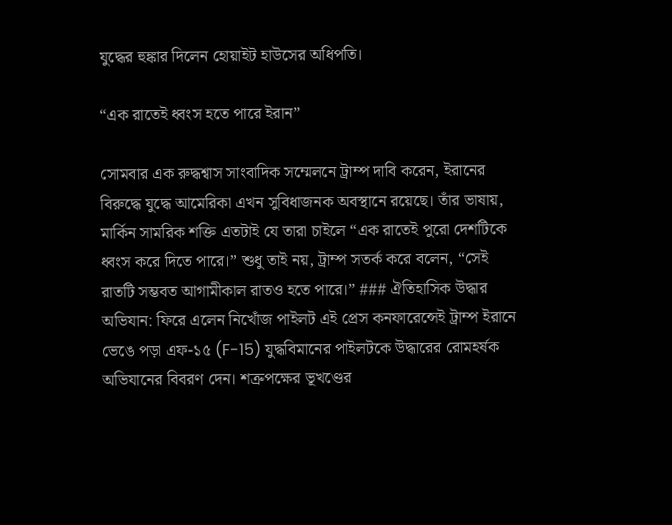যুদ্ধের হুঙ্কার দিলেন হোয়াইট হাউসের অধিপতি।

“এক রাতেই ধ্বংস হতে পারে ইরান”

সোমবার এক রুদ্ধশ্বাস সাংবাদিক সম্মেলনে ট্রাম্প দাবি করেন, ইরানের বিরুদ্ধে যুদ্ধে আমেরিকা এখন সুবিধাজনক অবস্থানে রয়েছে। তাঁর ভাষায়, মার্কিন সামরিক শক্তি এতটাই যে তারা চাইলে “এক রাতেই পুরো দেশটিকে ধ্বংস করে দিতে পারে।” শুধু তাই নয়, ট্রাম্প সতর্ক করে বলেন, “সেই রাতটি সম্ভবত আগামীকাল রাতও হতে পারে।” ### ঐতিহাসিক উদ্ধার অভিযান: ফিরে এলেন নিখোঁজ পাইলট এই প্রেস কনফারেন্সেই ট্রাম্প ইরানে ভেঙে পড়া এফ-১৫ (F-15) যুদ্ধবিমানের পাইলটকে উদ্ধারের রোমহর্ষক অভিযানের বিবরণ দেন। শত্রুপক্ষের ভূখণ্ডের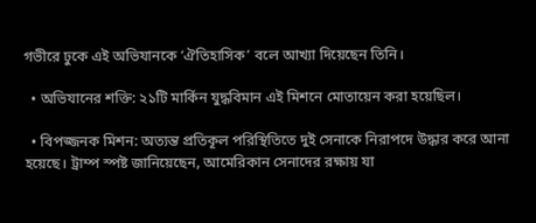গভীরে ঢুকে এই অভিযানকে ‘ঐতিহাসিক’ বলে আখ্যা দিয়েছেন তিনি।

  • অভিযানের শক্তি: ২১টি মার্কিন যুদ্ধবিমান এই মিশনে মোতায়েন করা হয়েছিল।

  • বিপজ্জনক মিশন: অত্যন্ত প্রতিকূল পরিস্থিতিতে দুই সেনাকে নিরাপদে উদ্ধার করে আনা হয়েছে। ট্রাম্প স্পষ্ট জানিয়েছেন, আমেরিকান সেনাদের রক্ষায় যা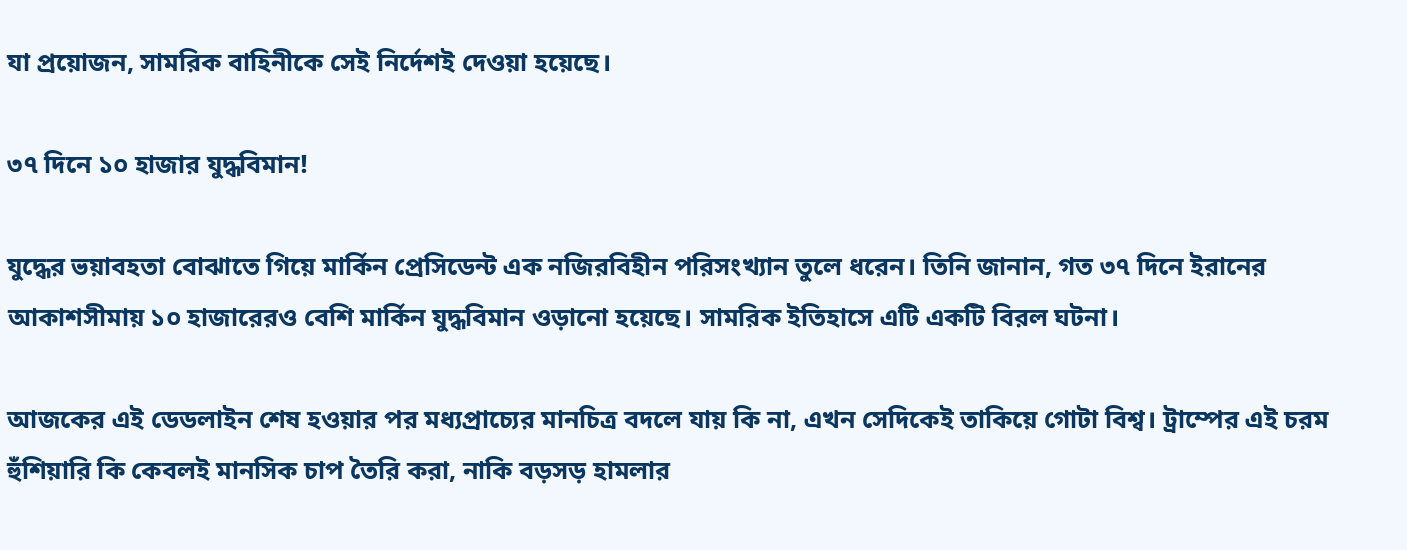যা প্রয়োজন, সামরিক বাহিনীকে সেই নির্দেশই দেওয়া হয়েছে।

৩৭ দিনে ১০ হাজার যুদ্ধবিমান!

যুদ্ধের ভয়াবহতা বোঝাতে গিয়ে মার্কিন প্রেসিডেন্ট এক নজিরবিহীন পরিসংখ্যান তুলে ধরেন। তিনি জানান, গত ৩৭ দিনে ইরানের আকাশসীমায় ১০ হাজারেরও বেশি মার্কিন যুদ্ধবিমান ওড়ানো হয়েছে। সামরিক ইতিহাসে এটি একটি বিরল ঘটনা।

আজকের এই ডেডলাইন শেষ হওয়ার পর মধ্যপ্রাচ্যের মানচিত্র বদলে যায় কি না, এখন সেদিকেই তাকিয়ে গোটা বিশ্ব। ট্রাম্পের এই চরম হুঁশিয়ারি কি কেবলই মানসিক চাপ তৈরি করা, নাকি বড়সড় হামলার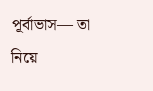পূর্বাভাস— তা নিয়ে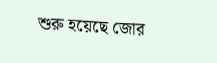শুরু হয়েছে জোর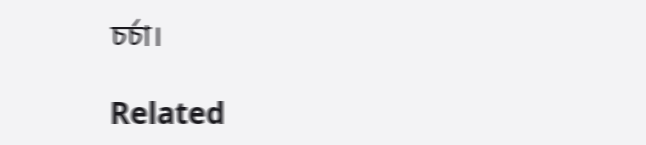চর্চা।

Related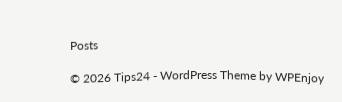Posts

© 2026 Tips24 - WordPress Theme by WPEnjoy